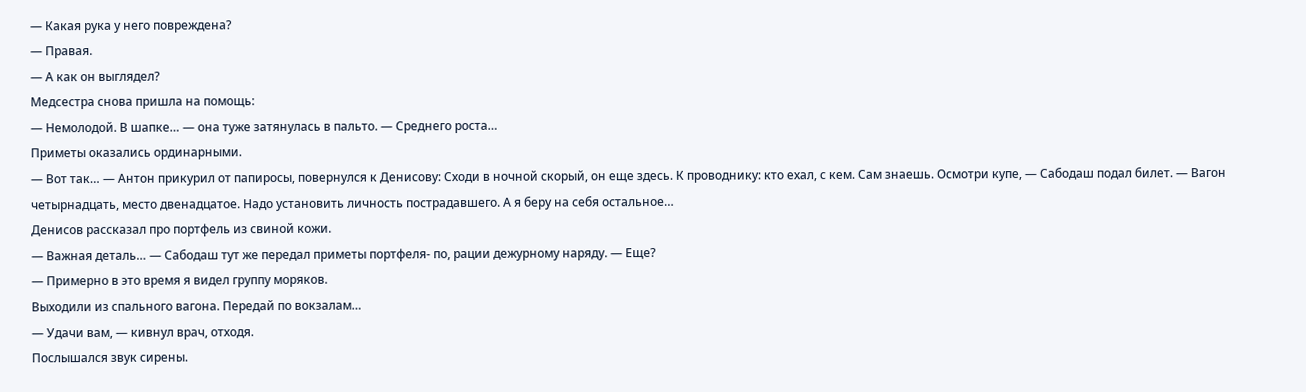— Какая рука у него повреждена?
— Правая.
— А как он выглядел?
Медсестра снова пришла на помощь:
— Немолодой. В шапке… — она туже затянулась в пальто. — Среднего роста…
Приметы оказались ординарными.
— Вот так… — Антон прикурил от папиросы, повернулся к Денисову: Сходи в ночной скорый, он еще здесь. К проводнику: кто ехал, с кем. Сам знаешь. Осмотри купе, — Сабодаш подал билет. — Вагон четырнадцать, место двенадцатое. Надо установить личность пострадавшего. А я беру на себя остальное…
Денисов рассказал про портфель из свиной кожи.
— Важная деталь… — Сабодаш тут же передал приметы портфеля- по, рации дежурному наряду. — Еще?
— Примерно в это время я видел группу моряков.
Выходили из спального вагона. Передай по вокзалам…
— Удачи вам, — кивнул врач, отходя.
Послышался звук сирены.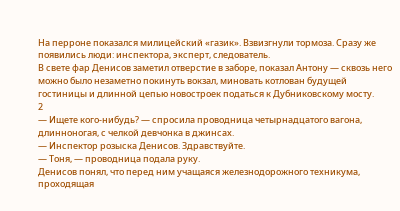На перроне показался милицейский «газик». Взвизгнули тормоза. Сразу же появились люди: инспектора, эксперт, следователь.
В свете фар Денисов заметил отверстие в заборе, показал Антону — сквозь него можно было незаметно покинуть вокзал, миновать котлован будущей гостиницы и длинной цепью новостроек податься к Дубниковскому мосту.
2
— Ищете кого-нибудь? — спросила проводница четырнадцатого вагона, длинноногая, с челкой девчонка в джинсах.
— Инспектор розыска Денисов. Здравствуйте.
— Тоня, — проводница подала руку.
Денисов понял, что перед ним учащаяся железнодорожного техникума, проходящая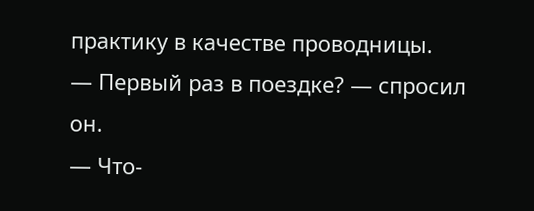практику в качестве проводницы.
— Первый раз в поездке? — спросил он.
— Что-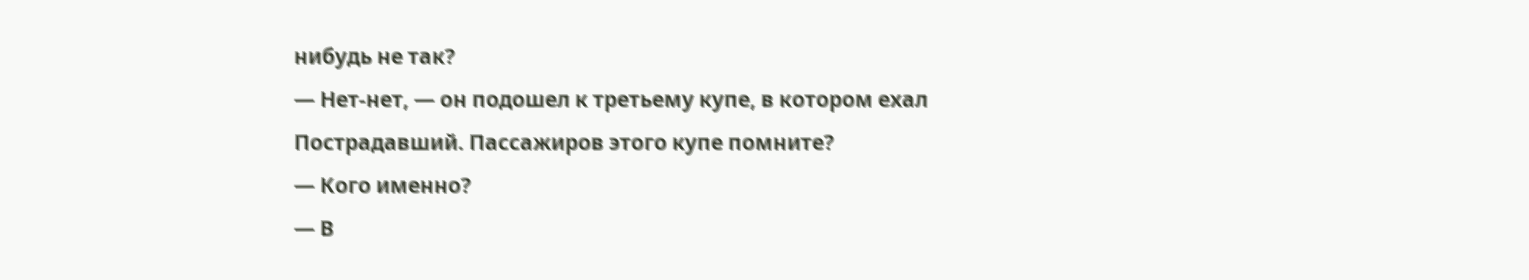нибудь не так?
— Нет-нет, — он подошел к третьему купе, в котором ехал Пострадавший. Пассажиров этого купе помните?
— Кого именно?
— В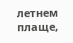летнем плаще,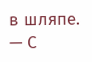в шляпе.
— С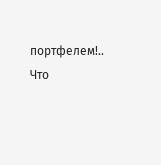портфелем!.. Что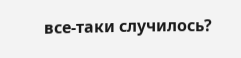все-таки случилось?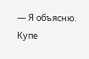— Я объясню. Купе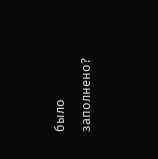было заполнено?